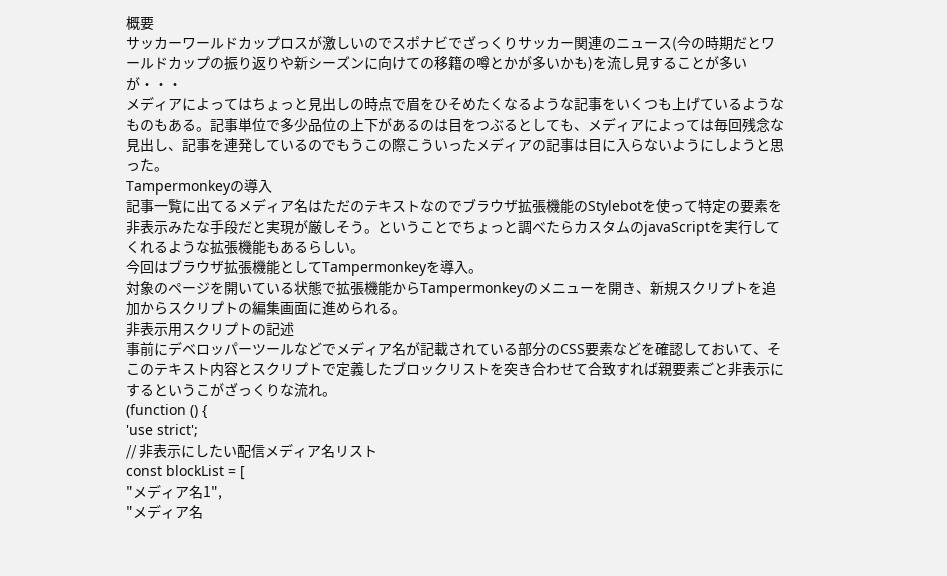概要
サッカーワールドカップロスが激しいのでスポナビでざっくりサッカー関連のニュース(今の時期だとワールドカップの振り返りや新シーズンに向けての移籍の噂とかが多いかも)を流し見することが多いが・・・
メディアによってはちょっと見出しの時点で眉をひそめたくなるような記事をいくつも上げているようなものもある。記事単位で多少品位の上下があるのは目をつぶるとしても、メディアによっては毎回残念な見出し、記事を連発しているのでもうこの際こういったメディアの記事は目に入らないようにしようと思った。
Tampermonkeyの導入
記事一覧に出てるメディア名はただのテキストなのでブラウザ拡張機能のStylebotを使って特定の要素を非表示みたな手段だと実現が厳しそう。ということでちょっと調べたらカスタムのjavaScriptを実行してくれるような拡張機能もあるらしい。
今回はブラウザ拡張機能としてTampermonkeyを導入。
対象のページを開いている状態で拡張機能からTampermonkeyのメニューを開き、新規スクリプトを追加からスクリプトの編集画面に進められる。
非表示用スクリプトの記述
事前にデベロッパーツールなどでメディア名が記載されている部分のCSS要素などを確認しておいて、そこのテキスト内容とスクリプトで定義したブロックリストを突き合わせて合致すれば親要素ごと非表示にするというこがざっくりな流れ。
(function () {
'use strict';
// 非表示にしたい配信メディア名リスト
const blockList = [
"メディア名1",
"メディア名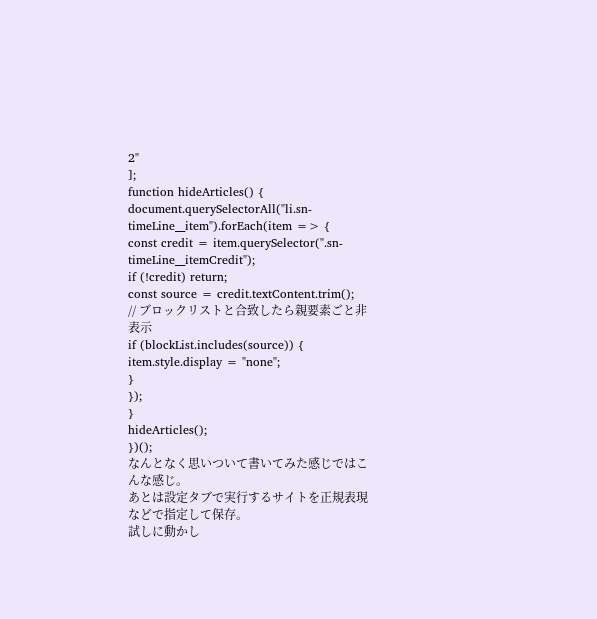2"
];
function hideArticles() {
document.querySelectorAll("li.sn-timeLine__item").forEach(item => {
const credit = item.querySelector(".sn-timeLine__itemCredit");
if (!credit) return;
const source = credit.textContent.trim();
// ブロックリストと合致したら親要素ごと非表示
if (blockList.includes(source)) {
item.style.display = "none";
}
});
}
hideArticles();
})();
なんとなく思いついて書いてみた感じではこんな感じ。
あとは設定タブで実行するサイトを正規表現などで指定して保存。
試しに動かし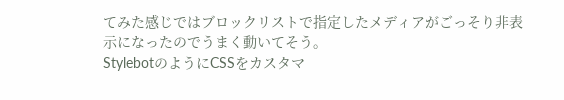てみた感じではブロックリストで指定したメディアがごっそり非表示になったのでうまく動いてそう。
StylebotのようにCSSをカスタマ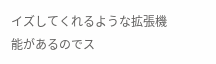イズしてくれるような拡張機能があるのでス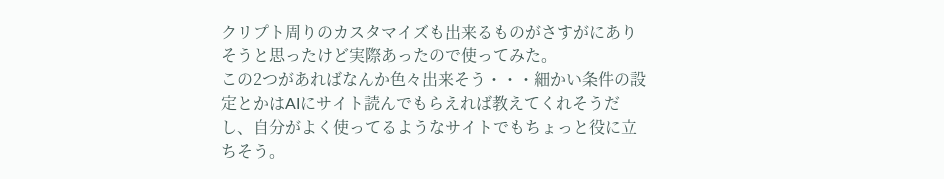クリプト周りのカスタマイズも出来るものがさすがにありそうと思ったけど実際あったので使ってみた。
この2つがあればなんか色々出来そう・・・細かい条件の設定とかはAIにサイト読んでもらえれば教えてくれそうだし、自分がよく使ってるようなサイトでもちょっと役に立ちそう。